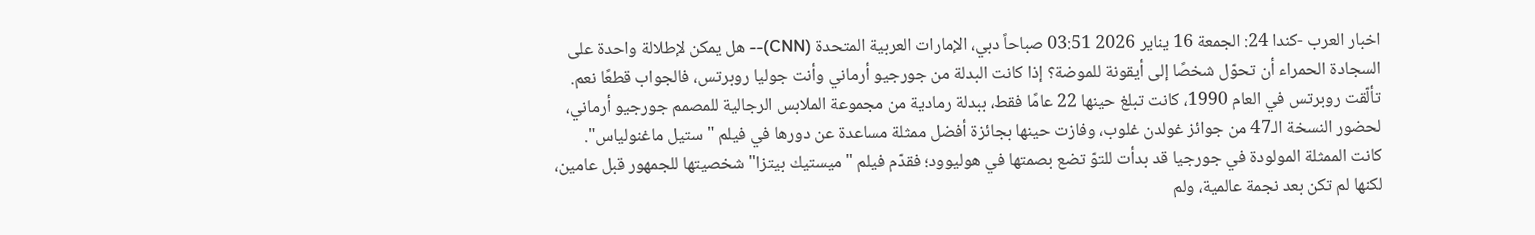اخبار العرب -كندا 24: الجمعة 16 يناير 2026 03:51 صباحاً دبي، الإمارات العربية المتحدة (CNN)-- هل يمكن لإطلالة واحدة على السجادة الحمراء أن تحوّل شخصًا إلى أيقونة للموضة؟ إذا كانت البدلة من جورجيو أرماني وأنت جوليا روبرتس، فالجواب قطعًا نعم.
تألّقت روبرتس في العام 1990، كانت تبلغ حينها 22 عامًا فقط، ببدلة رمادية من مجموعة الملابس الرجالية للمصمم جورجيو أرماني، لحضور النسخة الـ47 من جوائز غولدن غلوب، وفازت حينها بجائزة أفضل ممثلة مساعدة عن دورها في فيلم "ستيل ماغنولياس".
كانت الممثلة المولودة في جورجيا قد بدأت للتوّ تضع بصمتها في هوليوود؛ فقدّم فيلم "ميستيك بيتزا" شخصيتها للجمهور قبل عامين، لكنها لم تكن بعد نجمة عالمية، ولم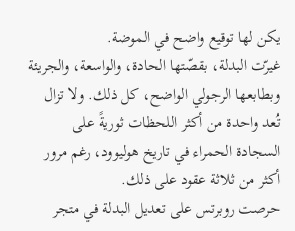يكن لها توقيع واضح في الموضة.
غيرّت البدلة، بقصّتها الحادة، والواسعة، والجريئة وبطابعها الرجولي الواضح، كل ذلك. ولا تزال تُعد واحدة من أكثر اللحظات ثوريةً على السجادة الحمراء في تاريخ هوليوود، رغم مرور أكثر من ثلاثة عقود على ذلك.
حرصت روبرتس على تعديل البدلة في متجر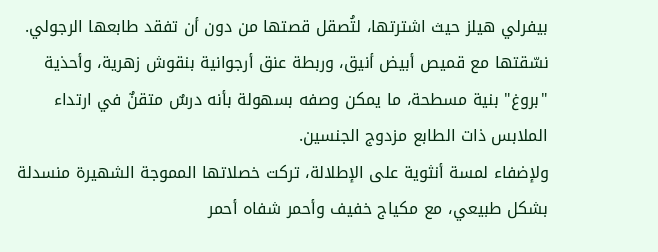بيفرلي هيلز حيث اشترتها، لتُصقل قصتها من دون أن تفقد طابعها الرجولي. نسّقتها مع قميص أبيض أنيق، وربطة عنق أرجوانية بنقوش زهرية، وأحذية "بروغ" بنية مسطحة، ما يمكن وصفه بسهولة بأنه درسٌ متقنٌ في ارتداء الملابس ذات الطابع مزدوج الجنسين.
ولإضفاء لمسة أنثوية على الإطلالة، تركت خصلاتها المموجة الشهيرة منسدلة بشكل طبيعي، مع مكياج خفيف وأحمر شفاه أحمر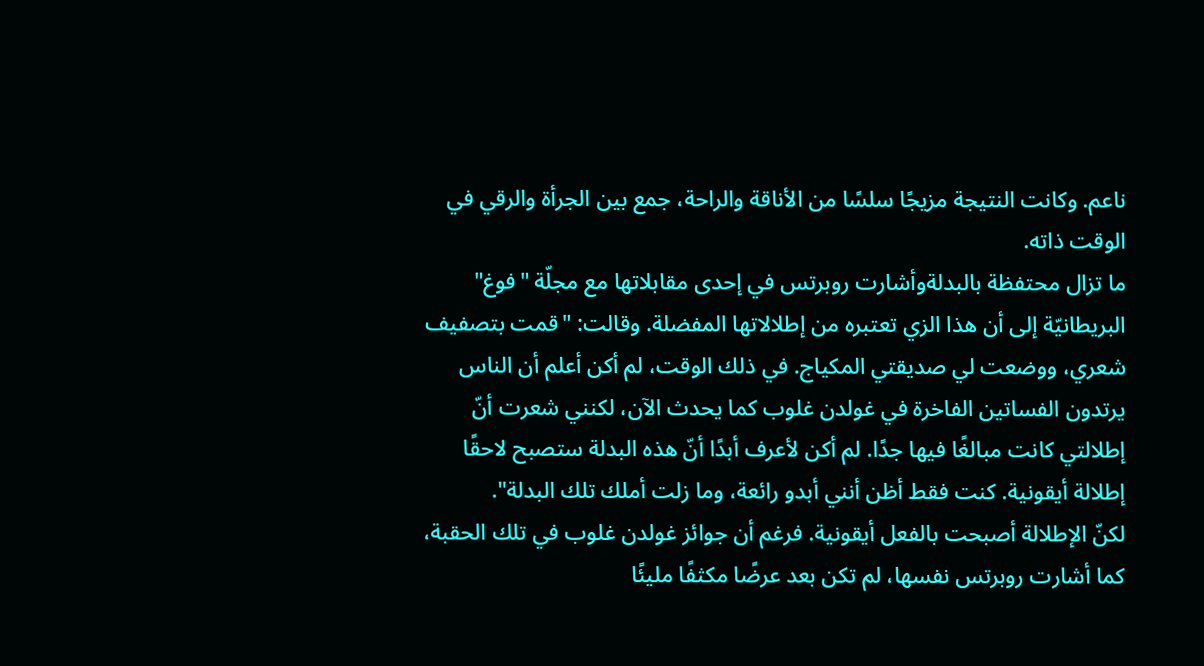ناعم. وكانت النتيجة مزيجًا سلسًا من الأناقة والراحة، جمع بين الجرأة والرقي في الوقت ذاته.
ما تزال محتفظة بالبدلةوأشارت روبرتس في إحدى مقابلاتها مع مجلّة "فوغ" البريطانيّة إلى أن هذا الزي تعتبره من إطلالاتها المفضلة. وقالت: "قمت بتصفيف شعري، ووضعت لي صديقتي المكياج. في ذلك الوقت، لم أكن أعلم أن الناس يرتدون الفساتين الفاخرة في غولدن غلوب كما يحدث الآن، لكنني شعرت أنّ إطلالتي كانت مبالغًا فيها جدًا. لم أكن لأعرف أبدًا أنّ هذه البدلة ستصبح لاحقًا إطلالة أيقونية. كنت فقط أظن أنني أبدو رائعة، وما زلت أملك تلك البدلة".
لكنّ الإطلالة أصبحت بالفعل أيقونية. فرغم أن جوائز غولدن غلوب في تلك الحقبة، كما أشارت روبرتس نفسها، لم تكن بعد عرضًا مكثفًا مليئًا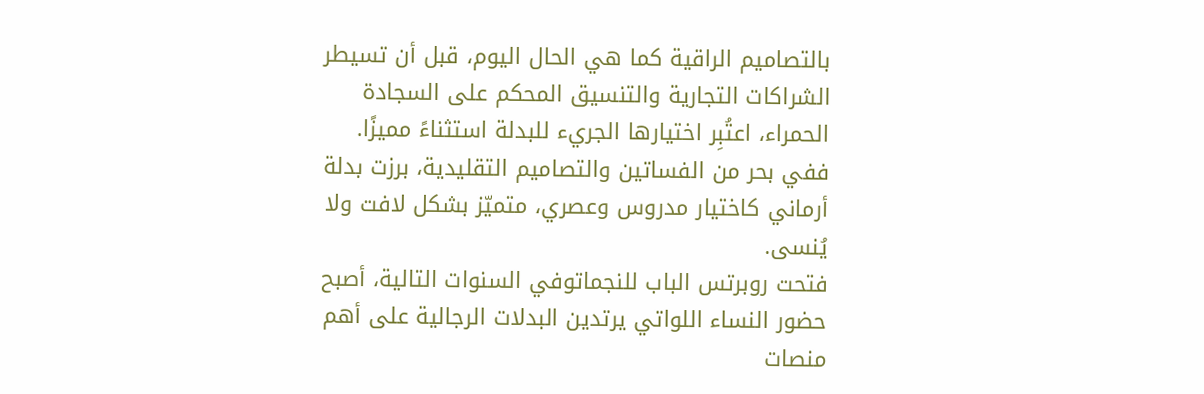بالتصاميم الراقية كما هي الحال اليوم، قبل أن تسيطر الشراكات التجارية والتنسيق المحكم على السجادة الحمراء، اعتُبِر اختيارها الجريء للبدلة استثناءً مميزًا. ففي بحر من الفساتين والتصاميم التقليدية، برزت بدلة أرماني كاختيار مدروس وعصري، متميّز بشكل لافت ولا يُنسى.
فتحت روبرتس الباب للنجماتوفي السنوات التالية، أصبح حضور النساء اللواتي يرتدين البدلات الرجالية على أهم منصات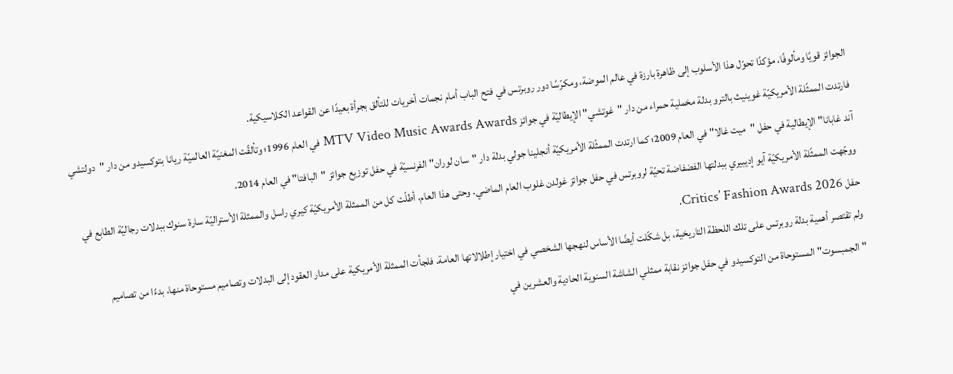الجوائز قويًا ومألوفًا، مؤكدًا تحوّل هذا الأسلوب إلى ظاهرة بارزة في عالم الموضة، ومكرّسًا دور روبرتس في فتح الباب أمام نجمات أخريات للتألق بجرأة بعيدًا عن القواعد الكلاسيكية.
فارتدت الممثّلة الأمريكيّة غوينيث بالترو بدلة مخملية حمراء من دار "غوتشي" الإيطاليّة في جوائز MTV Video Music Awards Awards في العام 1996؛ وتألقّت المغنيّة العالميّة ريانا بتوكسيدو من دار "دولتشي آند غابانا" الإيطالية في حفل "ميت غالا" في العام 2009؛ كما ارتدت الممثّلة الأمريكيّة أنجلينا جولي بدلة دار "سان لوران" الفرنسيّة في حفل توزيع جوائز "البافتا" في العام 2014.
ووجّهت الممثّلة الأمريكيّة آيو إديبيري ببدلتها الفضفاضة تحيّة لروبرتس في حفل جوائز غولدن غلوب العام الماضي. وحتى هذا العام، أطلّت كل من الممثلة الأمريكيّة كيري راسل والممثلة الأستراليّة سارة سنوك ببدلات رجاليّة الطابع في حفل Critics’ Fashion Awards 2026.
ولم تقتصر أهمية بدلة روبرتس على تلك اللحظة التاريخية، بل شكّلت أيضًا الأساس لنهجها الشخصي في اختيار إطلالاتها العامة. فلجأت الممثلة الأمريكية على مدار العقود إلى البدلات وتصاميم مستوحاة منها، بدءًا من تصاميم "الجمبسوت" المستوحاة من التوكسيدو في حفل جوائز نقابة ممثلي الشاشة السنوية الحادية والعشرين في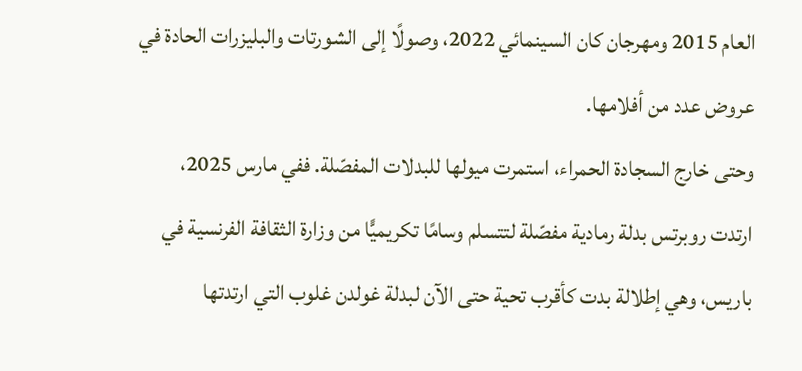العام 2015 ومهرجان كان السينمائي 2022، وصولًا إلى الشورتات والبليزرات الحادة في عروض عدد من أفلامها.
وحتى خارج السجادة الحمراء، استمرت ميولها للبدلات المفصّلة. ففي مارس 2025، ارتدت روبرتس بدلة رمادية مفصّلة لتتسلم وسامًا تكريميًّا من وزارة الثقافة الفرنسية في باريس، وهي إطلالة بدت كأقرب تحية حتى الآن لبدلة غولدن غلوب التي ارتدتها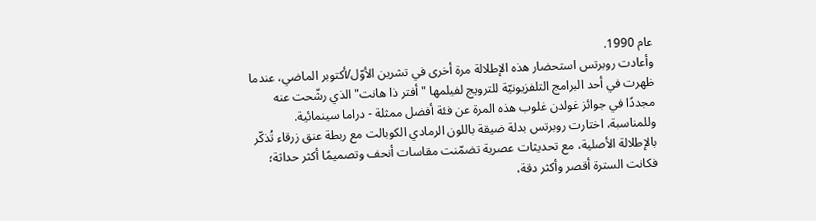عام 1990.
وأعادت روبرتس استحضار هذه الإطلالة مرة أخرى في تشرين الأوّل/أكتوبر الماضي، عندما ظهرت في أحد البرامج التلفزيونيّة للترويج لفيلمها "أفتر ذا هانت" الذي رشّحت عنه مجددًا في جوائز غولدن غلوب هذه المرة عن فئة أفضل ممثلة - دراما سينمائية.
وللمناسبة، اختارت روبرتس بدلة ضيقة باللون الرمادي الكوبالت مع ربطة عنق زرقاء تُذكّر بالإطلالة الأصلية، مع تحديثات عصرية تضمّنت مقاسات أنحف وتصميمًا أكثر حداثة؛ فكانت السترة أقصر وأكثر دقة،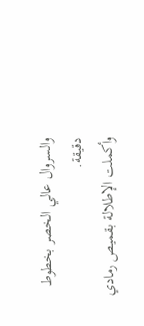والسروال عالي الخصر بخطوط دقيقة.
وأكملت الإطلالة بقميص رمادي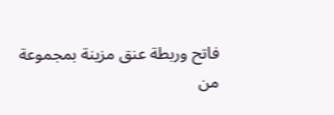فاتح وربطة عنق مزينة بمجموعة من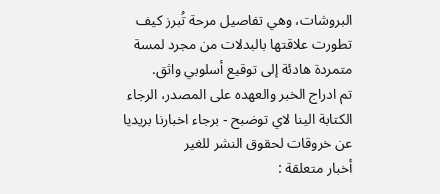البروشات، وهي تفاصيل مرحة تُبرز كيف تطورت علاقتها بالبدلات من مجرد لمسة متمردة هادئة إلى توقيع أسلوبي واثق.
تم ادراج الخبر والعهده على المصدر، الرجاء الكتابة الينا لاي توضبح - برجاء اخبارنا بريديا عن خروقات لحقوق النشر للغير
أخبار متعلقة :